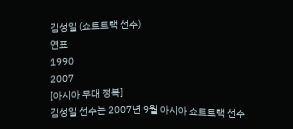김성일 (쇼트트랙 선수)
연표
1990
2007
[아시아 무대 정복]
김성일 선수는 2007년 9월 아시아 쇼트트랙 선수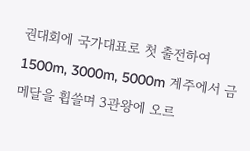권대회에 국가대표로 첫 출전하여 1500m, 3000m, 5000m 계주에서 금메달을 휩쓸며 3관왕에 오르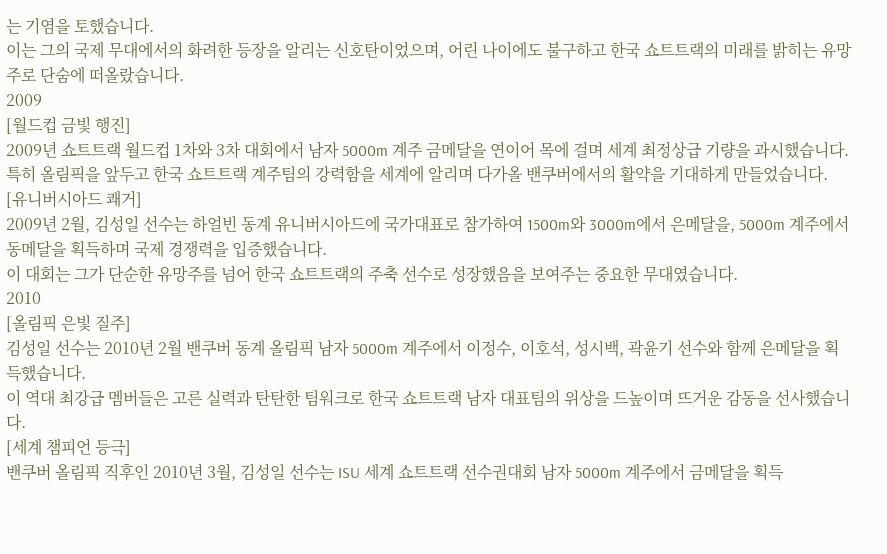는 기염을 토했습니다.
이는 그의 국제 무대에서의 화려한 등장을 알리는 신호탄이었으며, 어린 나이에도 불구하고 한국 쇼트트랙의 미래를 밝히는 유망주로 단숨에 떠올랐습니다.
2009
[월드컵 금빛 행진]
2009년 쇼트트랙 월드컵 1차와 3차 대회에서 남자 5000m 계주 금메달을 연이어 목에 걸며 세계 최정상급 기량을 과시했습니다.
특히 올림픽을 앞두고 한국 쇼트트랙 계주팀의 강력함을 세계에 알리며 다가올 밴쿠버에서의 활약을 기대하게 만들었습니다.
[유니버시아드 쾌거]
2009년 2월, 김성일 선수는 하얼빈 동계 유니버시아드에 국가대표로 참가하여 1500m와 3000m에서 은메달을, 5000m 계주에서 동메달을 획득하며 국제 경쟁력을 입증했습니다.
이 대회는 그가 단순한 유망주를 넘어 한국 쇼트트랙의 주축 선수로 성장했음을 보여주는 중요한 무대였습니다.
2010
[올림픽 은빛 질주]
김성일 선수는 2010년 2월 밴쿠버 동계 올림픽 남자 5000m 계주에서 이정수, 이호석, 성시백, 곽윤기 선수와 함께 은메달을 획득했습니다.
이 역대 최강급 멤버들은 고른 실력과 탄탄한 팀워크로 한국 쇼트트랙 남자 대표팀의 위상을 드높이며 뜨거운 감동을 선사했습니다.
[세계 챔피언 등극]
밴쿠버 올림픽 직후인 2010년 3월, 김성일 선수는 ISU 세계 쇼트트랙 선수권대회 남자 5000m 계주에서 금메달을 획득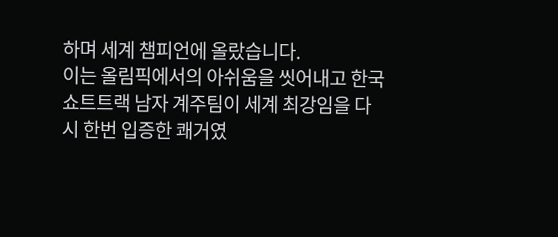하며 세계 챔피언에 올랐습니다.
이는 올림픽에서의 아쉬움을 씻어내고 한국 쇼트트랙 남자 계주팀이 세계 최강임을 다시 한번 입증한 쾌거였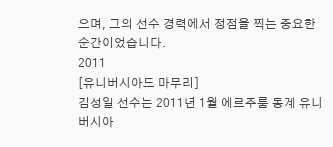으며, 그의 선수 경력에서 정점을 찍는 중요한 순간이었습니다.
2011
[유니버시아드 마무리]
김성일 선수는 2011년 1월 에르주룸 동계 유니버시아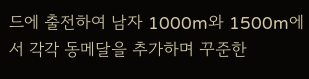드에 출전하여 남자 1000m와 1500m에서 각각 동메달을 추가하며 꾸준한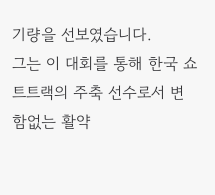기량을 선보였습니다.
그는 이 대회를 통해 한국 쇼트트랙의 주축 선수로서 변함없는 활약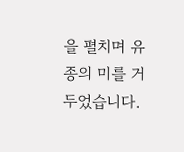을 펼치며 유종의 미를 거두었습니다.